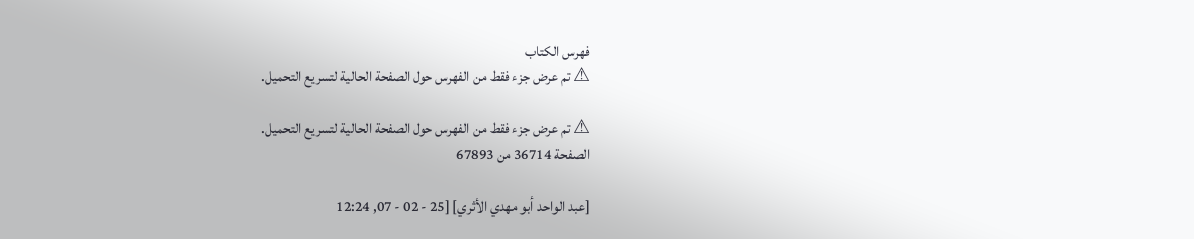فهرس الكتاب
⚠ تم عرض جزء فقط من الفهرس حول الصفحة الحالية لتسريع التحميل.

⚠ تم عرض جزء فقط من الفهرس حول الصفحة الحالية لتسريع التحميل.
الصفحة 36714 من 67893

[عبد الواحد أبو مهدي الأثري] [25 - 02 - 07, 12:24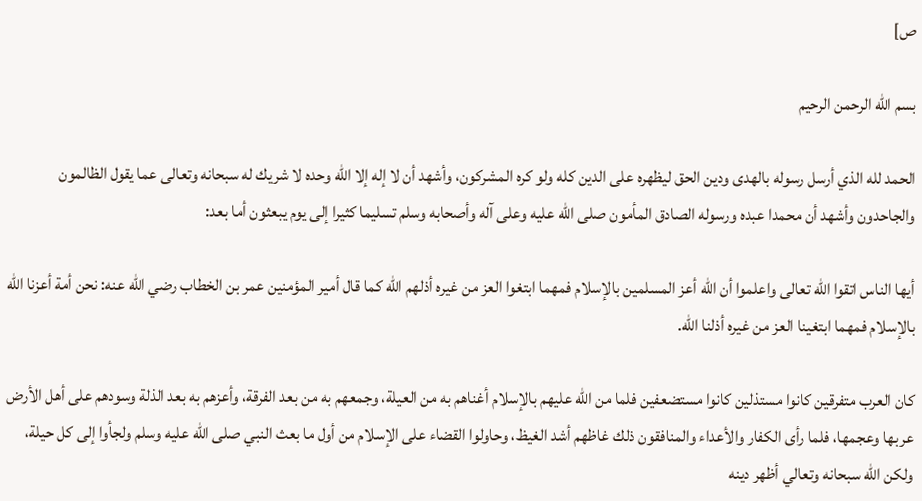ص]

بسم الله الرحمن الرحيم

الحمد لله الذي أرسل رسوله بالهدى ودين الحق ليظهره على الدين كله ولو كره المشركون، وأشهد أن لا إله إلا الله وحده لا شريك له سبحانه وتعالى عما يقول الظالمون والجاحدون وأشهد أن محمدا عبده ورسوله الصادق المأمون صلى الله عليه وعلى آله وأصحابه وسلم تسليما كثيرا إلى يوم يبعثون أما بعد:

أيها الناس اتقوا الله تعالى واعلموا أن الله أعز المسلمين بالإسلام فمهما ابتغوا العز من غيره أذلهم الله كما قال أمير المؤمنين عمر بن الخطاب رضي الله عنه: نحن أمة أعزنا الله بالإسلام فمهما ابتغينا العز من غيره أذلنا الله.

كان العرب متفرقين كانوا مستذلين كانوا مستضعفين فلما من الله عليهم بالإسلام أغناهم به من العيلة، وجمعهم به من بعد الفرقة، وأعزهم به بعد الذلة وسودهم على أهل الأرض عربها وعجمها، فلما رأى الكفار والأعداء والمنافقون ذلك غاظهم أشد الغيظ، وحاولوا القضاء على الإسلام من أول ما بعث النبي صلى الله عليه وسلم ولجأوا إلى كل حيلة، ولكن الله سبحانه وتعالي أظهر دينه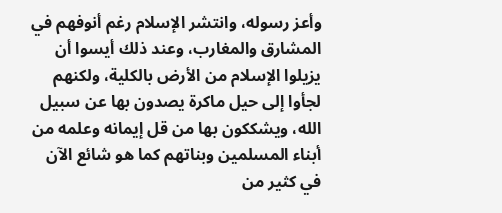وأعز رسوله، وانتشر الإسلام رغم أنوفهم في المشارق والمغارب، وعند ذلك أيسوا أن يزيلوا الإسلام من الأرض بالكلية، ولكنهم لجأوا إلى حيل ماكرة يصدون بها عن سبيل الله، ويشككون بها من قل إيمانه وعلمه من أبناء المسلمين وبناتهم كما هو شائع الآن في كثير من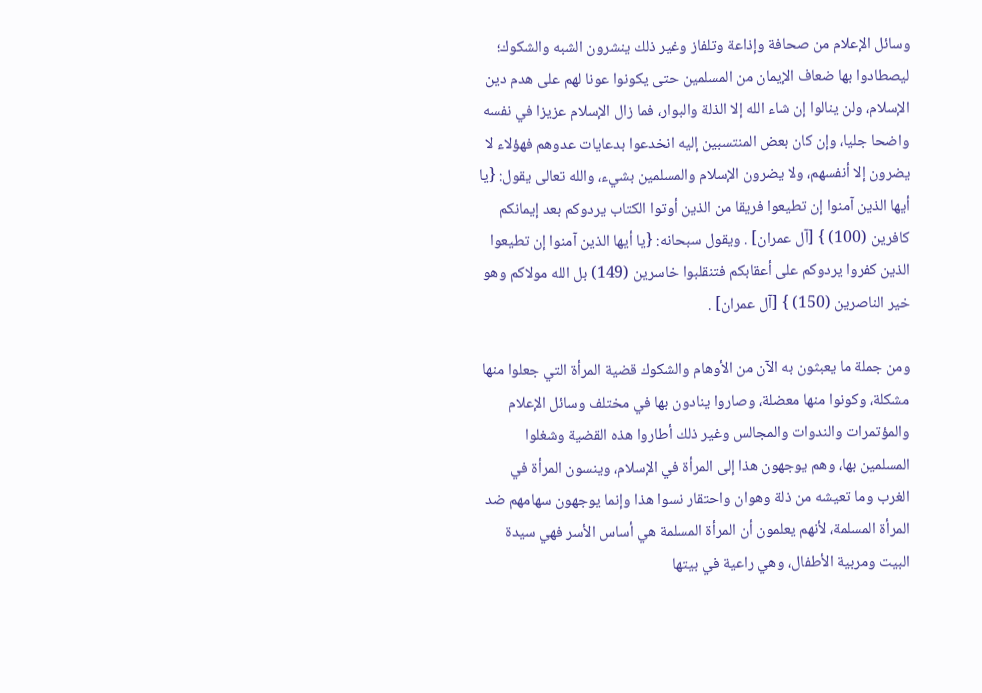وسائل الإعلام من صحافة وإذاعة وتلفاز وغير ذلك ينشرون الشبه والشكوك؛ ليصطادوا بها ضعاف الإيمان من المسلمين حتى يكونوا عونا لهم على هدم دين الإسلام، ولن ينالوا إن شاء الله إلا الذلة والبوار، فما زال الإسلام عزيزا في نفسه واضحا جليا، وإن كان بعض المنتسبين إليه انخدعوا بدعايات عدوهم فهؤلاء لا يضرون إلا أنفسهم، ولا يضرون الإسلام والمسلمين بشيء، والله تعالى يقول: {يا أيها الذين آمنوا إن تطيعوا فريقا من الذين أوتوا الكتاب يردوكم بعد إيمانكم كافرين (100) } [آل عمران] . ويقول سبحانه: {يا أيها الذين آمنوا إن تطيعوا الذين كفروا يردوكم على أعقابكم فتنقلبوا خاسرين (149) بل الله مولاكم وهو خير الناصرين (150) } [آل عمران] .

ومن جملة ما يعبثون به الآن من الأوهام والشكوك قضية المرأة التي جعلوا منها مشكلة، وكونوا منها معضلة، وصاروا ينادون بها في مختلف وسائل الإعلام والمؤتمرات والندوات والمجالس وغير ذلك أطاروا هذه القضية وشغلوا المسلمين بها، وهم يوجهون هذا إلى المرأة في الإسلام، وينسون المرأة في الغرب وما تعيشه من ذلة وهوان واحتقار نسوا هذا وإنما يوجهون سهامهم ضد المرأة المسلمة، لأنهم يعلمون أن المرأة المسلمة هي أساس الأسر فهي سيدة البيت ومربية الأطفال، وهي راعية في بيتها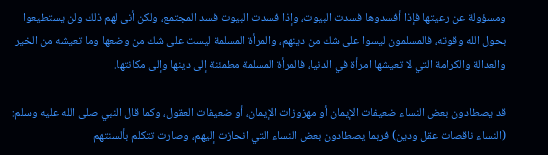ومسؤولة عن رعيتها فإذا أفسدوها فسدت البيوت، وإذا فسدت البيوت فسد المجتمع، ولكن أنى لهم ذلك ولن يستطيعوا بحول الله وقوته، فالمسلمون ليسوا على شك من دينهم، والمرأة المسلمة ليست على شك من وضعها وما تعيشه من الخير والعدالة والكرامة التي لا تعيشها امرأة في الدنيا، فالمرأة المسلمة مطمئنة إلى دينها وإلى مكانتها.

قد يصطادون بعض النساء ضعيفات الإيمان أو مهزوزات الإيمان، أو ضعيفات العقول، وكما قال النبي صلى الله عليه وسلم: (النساء ناقصات عقل ودين) فربما يصطادون بعض النساء التي انحازت إليهم، وصارت تتكلم بألسنتهم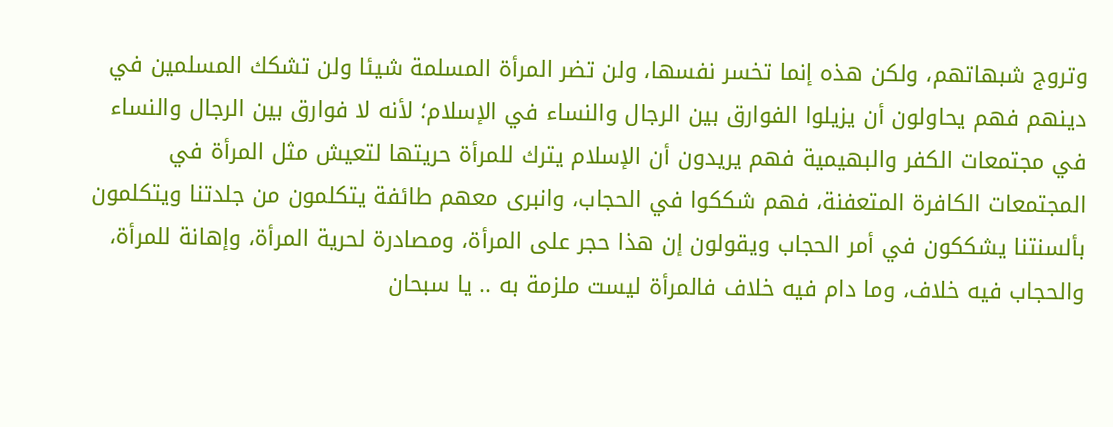وتروج شبهاتهم، ولكن هذه إنما تخسر نفسها، ولن تضر المرأة المسلمة شيئا ولن تشكك المسلمين في دينهم فهم يحاولون أن يزيلوا الفوارق بين الرجال والنساء في الإسلام؛ لأنه لا فوارق بين الرجال والنساء في مجتمعات الكفر والبهيمية فهم يريدون أن الإسلام يترك للمرأة حريتها لتعيش مثل المرأة في المجتمعات الكافرة المتعفنة، فهم شككوا في الحجاب، وانبرى معهم طائفة يتكلمون من جلدتنا ويتكلمون بألسنتنا يشككون في أمر الحجاب ويقولون إن هذا حجر على المرأة، ومصادرة لحرية المرأة، وإهانة للمرأة، والحجاب فيه خلاف، وما دام فيه خلاف فالمرأة ليست ملزمة به .. يا سبحان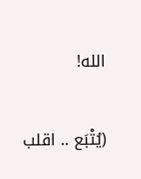الله!

(يُتْبَع .. اقلب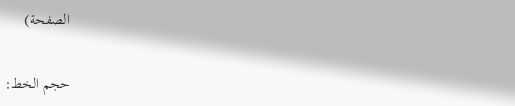الصفحة)

حجم الخط: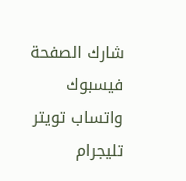شارك الصفحة
فيسبوك واتساب تويتر تليجرام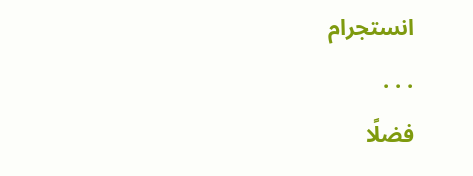انستجرام
. . .
فضلًا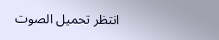انتظر تحميل الصوت